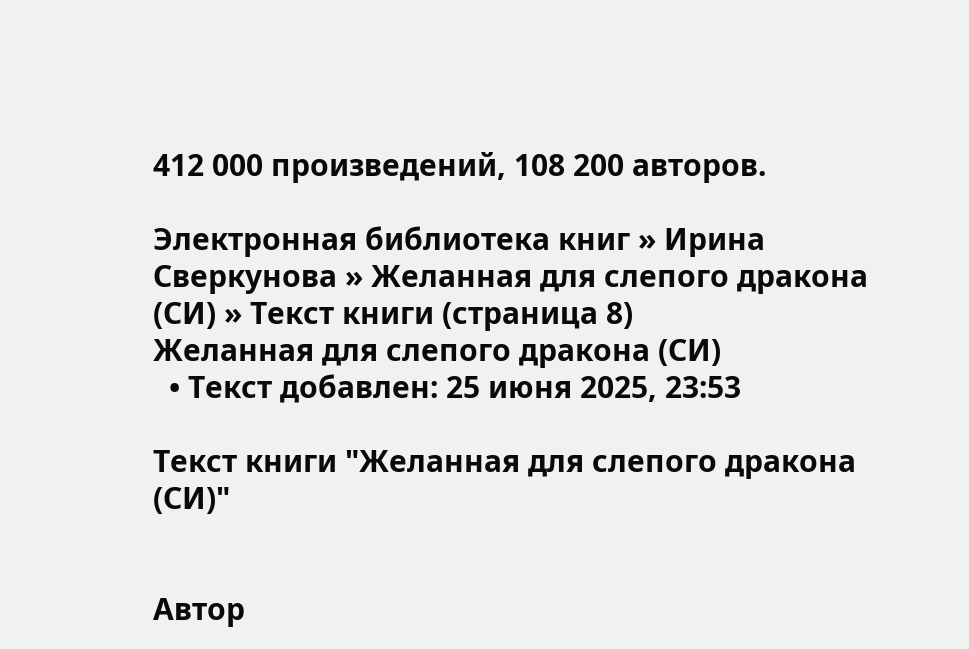412 000 произведений, 108 200 авторов.

Электронная библиотека книг » Ирина Сверкунова » Желанная для слепого дракона (СИ) » Текст книги (страница 8)
Желанная для слепого дракона (СИ)
  • Текст добавлен: 25 июня 2025, 23:53

Текст книги "Желанная для слепого дракона (СИ)"


Автор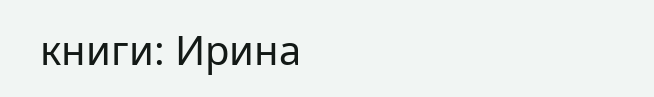книги: Ирина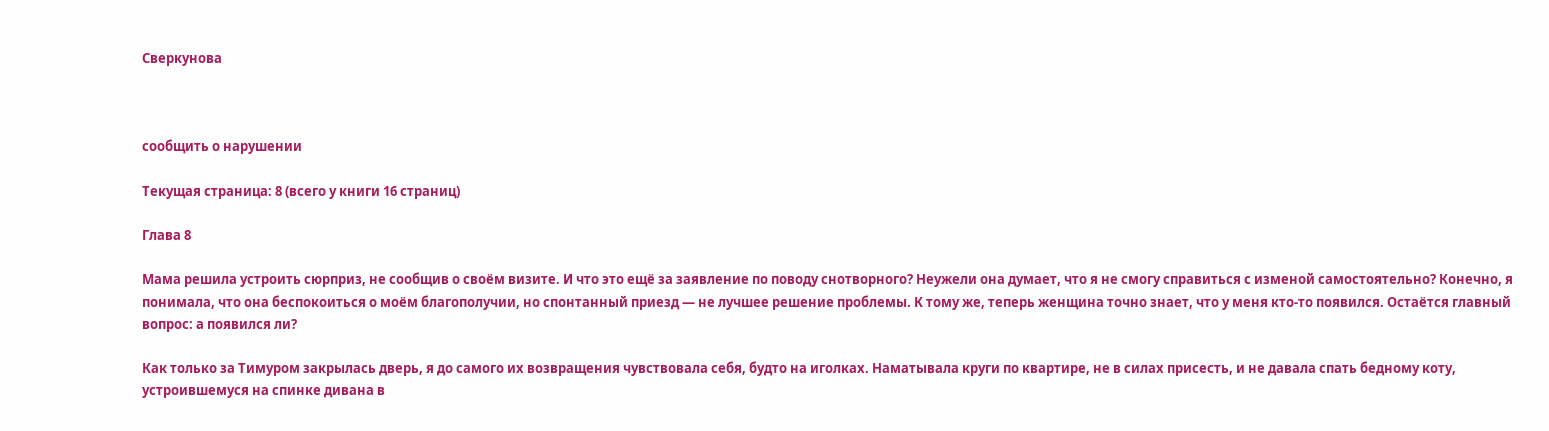Сверкунова



сообщить о нарушении

Текущая страница: 8 (всего у книги 16 страниц)

Глава 8

Мама решила устроить сюрприз, не сообщив о своём визите. И что это ещё за заявление по поводу снотворного? Неужели она думает, что я не смогу справиться с изменой самостоятельно? Конечно, я понимала, что она беспокоиться о моём благополучии, но спонтанный приезд — не лучшее решение проблемы. К тому же, теперь женщина точно знает, что у меня кто-то появился. Остаётся главный вопрос: а появился ли?

Как только за Тимуром закрылась дверь, я до самого их возвращения чувствовала себя, будто на иголках. Наматывала круги по квартире, не в силах присесть, и не давала спать бедному коту, устроившемуся на спинке дивана в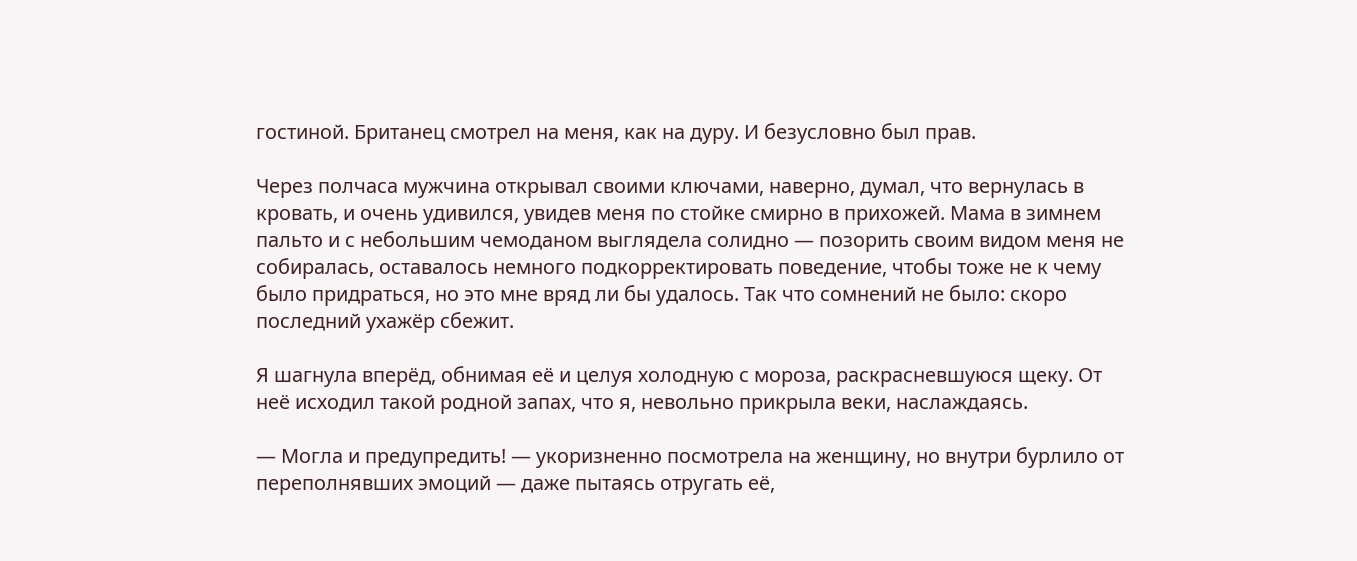гостиной. Британец смотрел на меня, как на дуру. И безусловно был прав.

Через полчаса мужчина открывал своими ключами, наверно, думал, что вернулась в кровать, и очень удивился, увидев меня по стойке смирно в прихожей. Мама в зимнем пальто и с небольшим чемоданом выглядела солидно — позорить своим видом меня не собиралась, оставалось немного подкорректировать поведение, чтобы тоже не к чему было придраться, но это мне вряд ли бы удалось. Так что сомнений не было: скоро последний ухажёр сбежит.

Я шагнула вперёд, обнимая её и целуя холодную с мороза, раскрасневшуюся щеку. От неё исходил такой родной запах, что я, невольно прикрыла веки, наслаждаясь.

— Могла и предупредить! — укоризненно посмотрела на женщину, но внутри бурлило от переполнявших эмоций — даже пытаясь отругать её,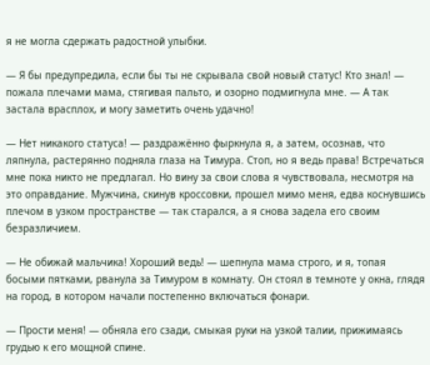я не могла сдержать радостной улыбки.

— Я бы предупредила, если бы ты не скрывала свой новый статус! Кто знал! — пожала плечами мама, стягивая пальто, и озорно подмигнула мне. — А так застала врасплох, и могу заметить очень удачно!

— Нет никакого статуса! — раздражённо фыркнула я, а затем, осознав, что ляпнула, растерянно подняла глаза на Тимура. Стоп, но я ведь права! Встречаться мне пока никто не предлагал. Но вину за свои слова я чувствовала, несмотря на это оправдание. Мужчина, скинув кроссовки, прошел мимо меня, едва коснувшись плечом в узком пространстве — так старался, а я снова задела его своим безразличием.

— Не обижай мальчика! Хороший ведь! — шепнула мама строго, и я, топая босыми пятками, рванула за Тимуром в комнату. Он стоял в темноте у окна, глядя на город, в котором начали постепенно включаться фонари.

— Прости меня! — обняла его сзади, смыкая руки на узкой талии, прижимаясь грудью к его мощной спине.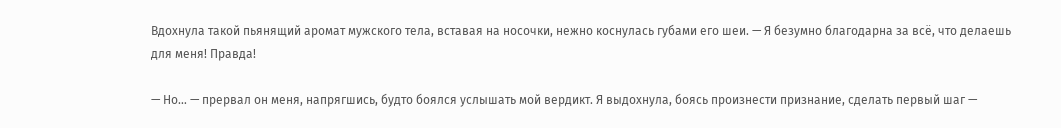Вдохнула такой пьянящий аромат мужского тела, вставая на носочки, нежно коснулась губами его шеи. — Я безумно благодарна за всё, что делаешь для меня! Правда!

— Но… — прервал он меня, напрягшись, будто боялся услышать мой вердикт. Я выдохнула, боясь произнести признание, сделать первый шаг —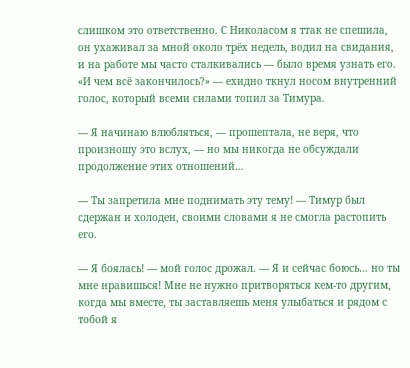слишком это ответственно. С Николасом я ттак не спешила, он ухаживал за мной около трёх недель, водил на свидания, и на работе мы часто сталкивались — было время узнать его. «И чем всё закончилось?» — ехидно ткнул носом внутренний голос, который всеми силами топил за Тимура.

— Я начинаю влюбляться, — прошептала, не веря, что произношу это вслух, — но мы никогда не обсуждали продолжение этих отношений…

— Ты запретила мне поднимать эту тему! — Тимур был сдержан и холоден, своими словами я не смогла растопить его.

— Я боялась! — мой голос дрожал. — Я и сейчас боюсь… но ты мне нравишься! Мне не нужно притворяться кем-то другим, когда мы вместе, ты заставляешь меня улыбаться и рядом с тобой я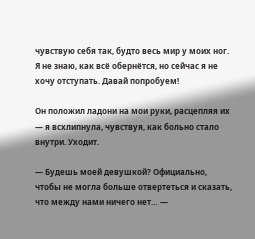чувствую себя так, будто весь мир у моих ног. Я не знаю, как всё обернётся, но сейчас я не хочу отступать. Давай попробуем!

Он положил ладони на мои руки, расцепляя их — я всхлипнула, чувствуя, как больно стало внутри. Уходит.

— Будешь моей девушкой? Официально, чтобы не могла больше отвертеться и сказать, что между нами ничего нет… —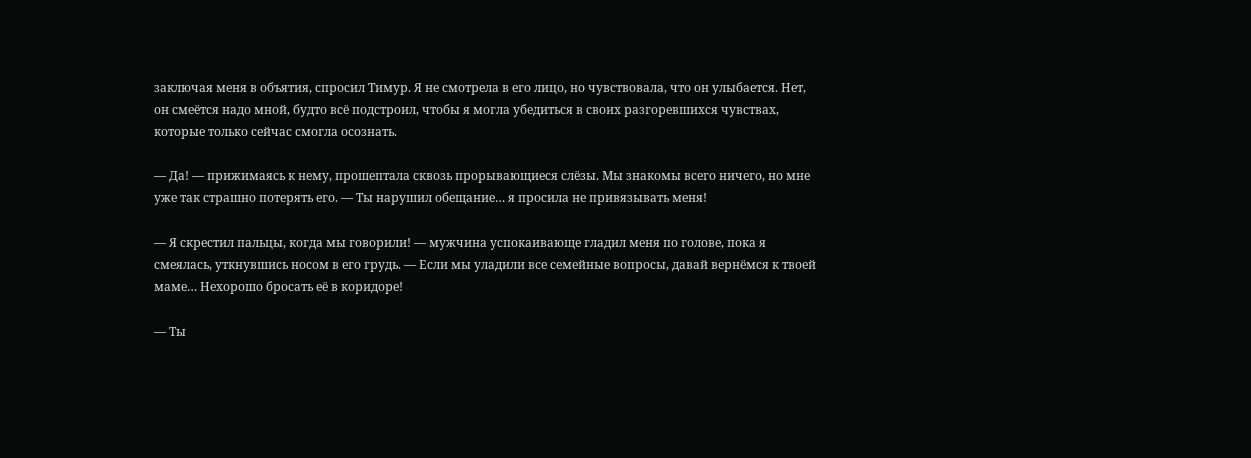заключая меня в объятия, спросил Тимур. Я не смотрела в его лицо, но чувствовала, что он улыбается. Нет, он смеётся надо мной, будто всё подстроил, чтобы я могла убедиться в своих разгоревшихся чувствах, которые только сейчас смогла осознать.

— Да! — прижимаясь к нему, прошептала сквозь прорывающиеся слёзы. Мы знакомы всего ничего, но мне уже так страшно потерять его. — Ты нарушил обещание… я просила не привязывать меня!

— Я скрестил пальцы, когда мы говорили! — мужчина успокаивающе гладил меня по голове, пока я смеялась, уткнувшись носом в его грудь. — Если мы уладили все семейные вопросы, давай вернёмся к твоей маме… Нехорошо бросать её в коридоре!

— Ты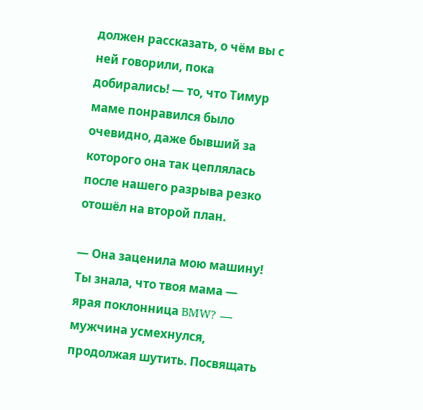должен рассказать, о чём вы с ней говорили, пока добирались! — то, что Тимур маме понравился было очевидно, даже бывший за которого она так цеплялась после нашего разрыва резко отошёл на второй план.

— Она заценила мою машину! Ты знала, что твоя мама — ярая поклонница BMW? — мужчина усмехнулся, продолжая шутить. Посвящать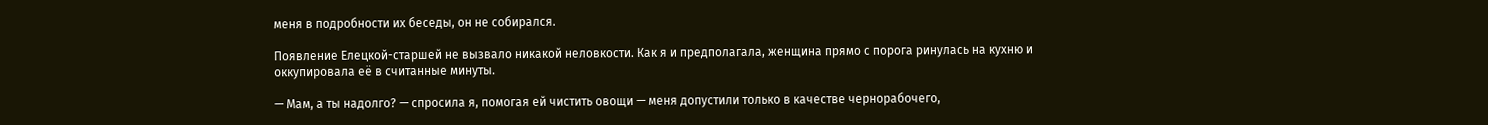меня в подробности их беседы, он не собирался.

Появление Елецкой-старшей не вызвало никакой неловкости. Как я и предполагала, женщина прямо с порога ринулась на кухню и оккупировала её в считанные минуты.

— Мам, а ты надолго? — спросила я, помогая ей чистить овощи — меня допустили только в качестве чернорабочего,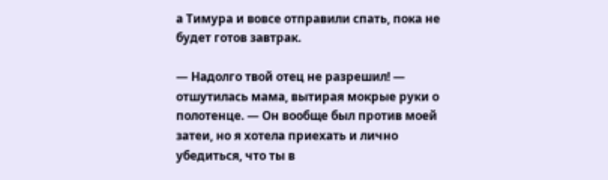а Тимура и вовсе отправили спать, пока не будет готов завтрак.

— Надолго твой отец не разрешил! — отшутилась мама, вытирая мокрые руки о полотенце. — Он вообще был против моей затеи, но я хотела приехать и лично убедиться, что ты в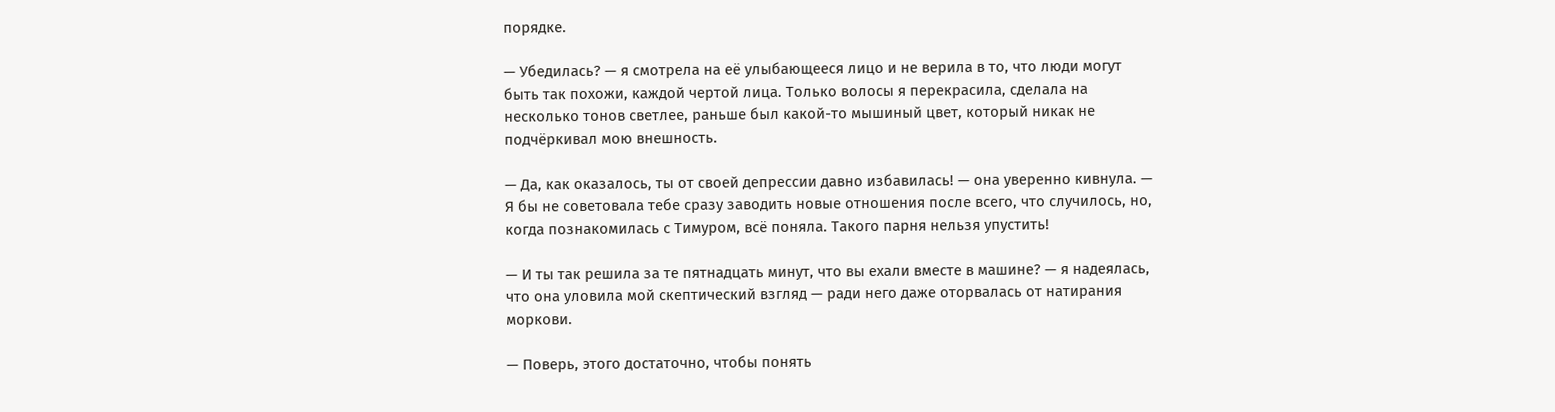порядке.

— Убедилась? — я смотрела на её улыбающееся лицо и не верила в то, что люди могут быть так похожи, каждой чертой лица. Только волосы я перекрасила, сделала на несколько тонов светлее, раньше был какой-то мышиный цвет, который никак не подчёркивал мою внешность.

— Да, как оказалось, ты от своей депрессии давно избавилась! — она уверенно кивнула. — Я бы не советовала тебе сразу заводить новые отношения после всего, что случилось, но, когда познакомилась с Тимуром, всё поняла. Такого парня нельзя упустить!

— И ты так решила за те пятнадцать минут, что вы ехали вместе в машине? — я надеялась, что она уловила мой скептический взгляд — ради него даже оторвалась от натирания моркови.

— Поверь, этого достаточно, чтобы понять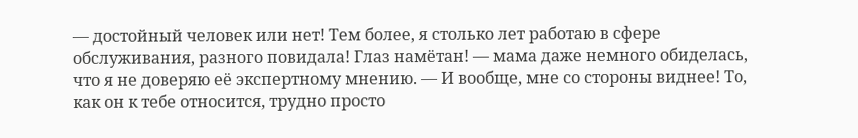— достойный человек или нет! Тем более, я столько лет работаю в сфере обслуживания, разного повидала! Глаз намётан! — мама даже немного обиделась, что я не доверяю её экспертному мнению. — И вообще, мне со стороны виднее! То, как он к тебе относится, трудно просто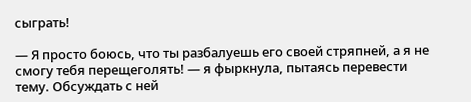сыграть!

— Я просто боюсь, что ты разбалуешь его своей стряпней, а я не смогу тебя перещеголять! — я фыркнула, пытаясь перевести тему. Обсуждать с ней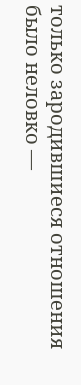только зародившиеся отношения было неловко —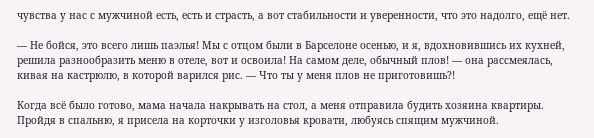чувства у нас с мужчиной есть, есть и страсть, а вот стабильности и уверенности, что это надолго, ещё нет.

— Не бойся, это всего лишь паэлья! Мы с отцом были в Барселоне осенью, и я, вдохновившись их кухней, решила разнообразить меню в отеле, вот и освоила! На самом деле, обычный плов! — она рассмеялась, кивая на кастрюлю, в которой варился рис. — Что ты у меня плов не приготовишь?!

Когда всё было готово, мама начала накрывать на стол, а меня отправила будить хозяина квартиры. Пройдя в спальню, я присела на корточки у изголовья кровати, любуясь спящим мужчиной.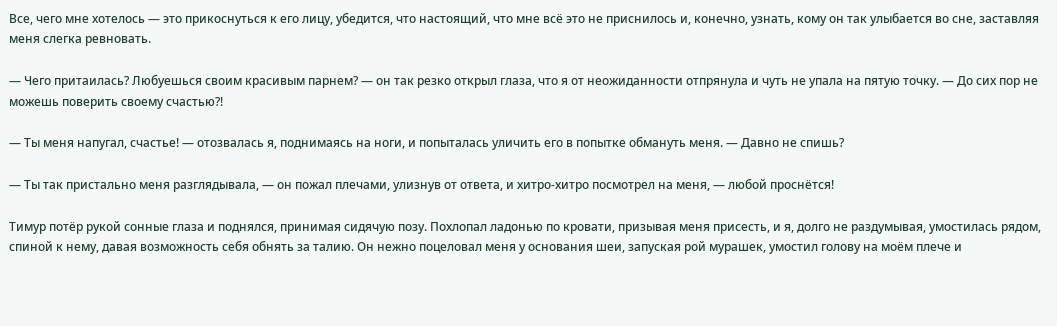Все, чего мне хотелось — это прикоснуться к его лицу, убедится, что настоящий, что мне всё это не приснилось и, конечно, узнать, кому он так улыбается во сне, заставляя меня слегка ревновать.

— Чего притаилась? Любуешься своим красивым парнем? — он так резко открыл глаза, что я от неожиданности отпрянула и чуть не упала на пятую точку. — До сих пор не можешь поверить своему счастью?!

— Ты меня напугал, счастье! — отозвалась я, поднимаясь на ноги, и попыталась уличить его в попытке обмануть меня. — Давно не спишь?

— Ты так пристально меня разглядывала, — он пожал плечами, улизнув от ответа, и хитро-хитро посмотрел на меня, — любой проснётся!

Тимур потёр рукой сонные глаза и поднялся, принимая сидячую позу. Похлопал ладонью по кровати, призывая меня присесть, и я, долго не раздумывая, умостилась рядом, спиной к нему, давая возможность себя обнять за талию. Он нежно поцеловал меня у основания шеи, запуская рой мурашек, умостил голову на моём плече и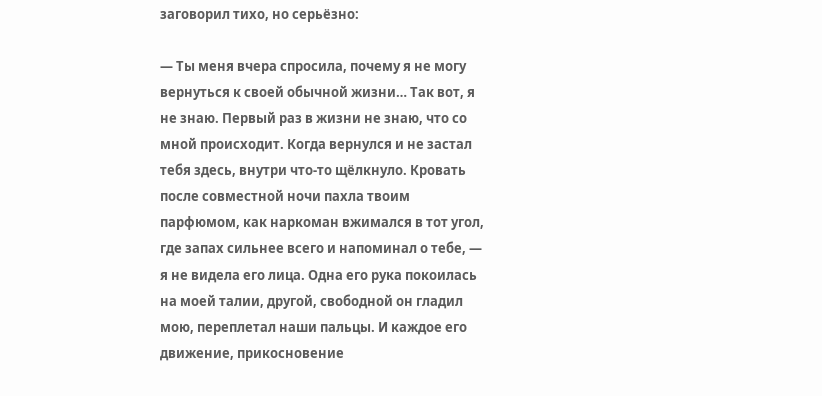заговорил тихо, но серьёзно:

— Ты меня вчера спросила, почему я не могу вернуться к своей обычной жизни… Так вот, я не знаю. Первый раз в жизни не знаю, что со мной происходит. Когда вернулся и не застал тебя здесь, внутри что-то щёлкнуло. Кровать после совместной ночи пахла твоим парфюмом, как наркоман вжимался в тот угол, где запах сильнее всего и напоминал о тебе, — я не видела его лица. Одна его рука покоилась на моей талии, другой, свободной он гладил мою, переплетал наши пальцы. И каждое его движение, прикосновение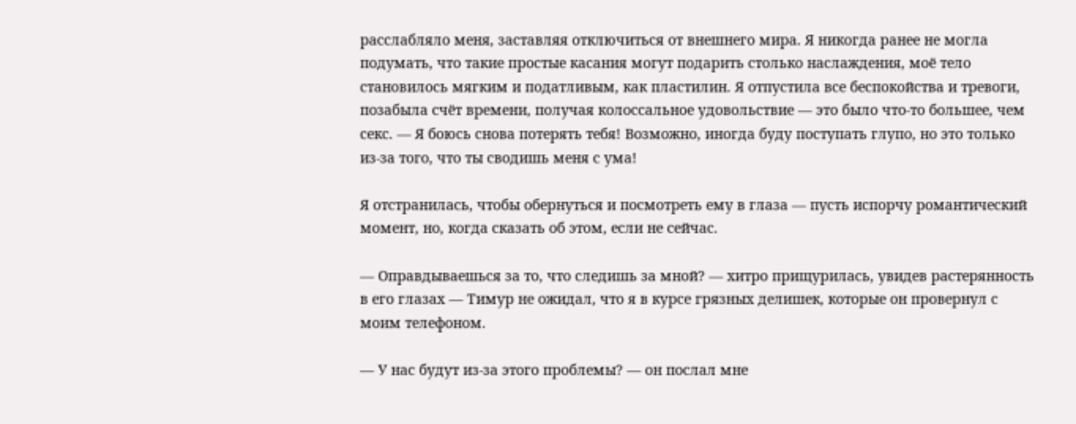расслабляло меня, заставляя отключиться от внешнего мира. Я никогда ранее не могла подумать, что такие простые касания могут подарить столько наслаждения, моё тело становилось мягким и податливым, как пластилин. Я отпустила все беспокойства и тревоги, позабыла счёт времени, получая колоссальное удовольствие — это было что-то большее, чем секс. — Я боюсь снова потерять тебя! Возможно, иногда буду поступать глупо, но это только из-за того, что ты сводишь меня с ума!

Я отстранилась, чтобы обернуться и посмотреть ему в глаза — пусть испорчу романтический момент, но, когда сказать об этом, если не сейчас.

— Оправдываешься за то, что следишь за мной? — хитро прищурилась, увидев растерянность в его глазах — Тимур не ожидал, что я в курсе грязных делишек, которые он провернул с моим телефоном.

— У нас будут из-за этого проблемы? — он послал мне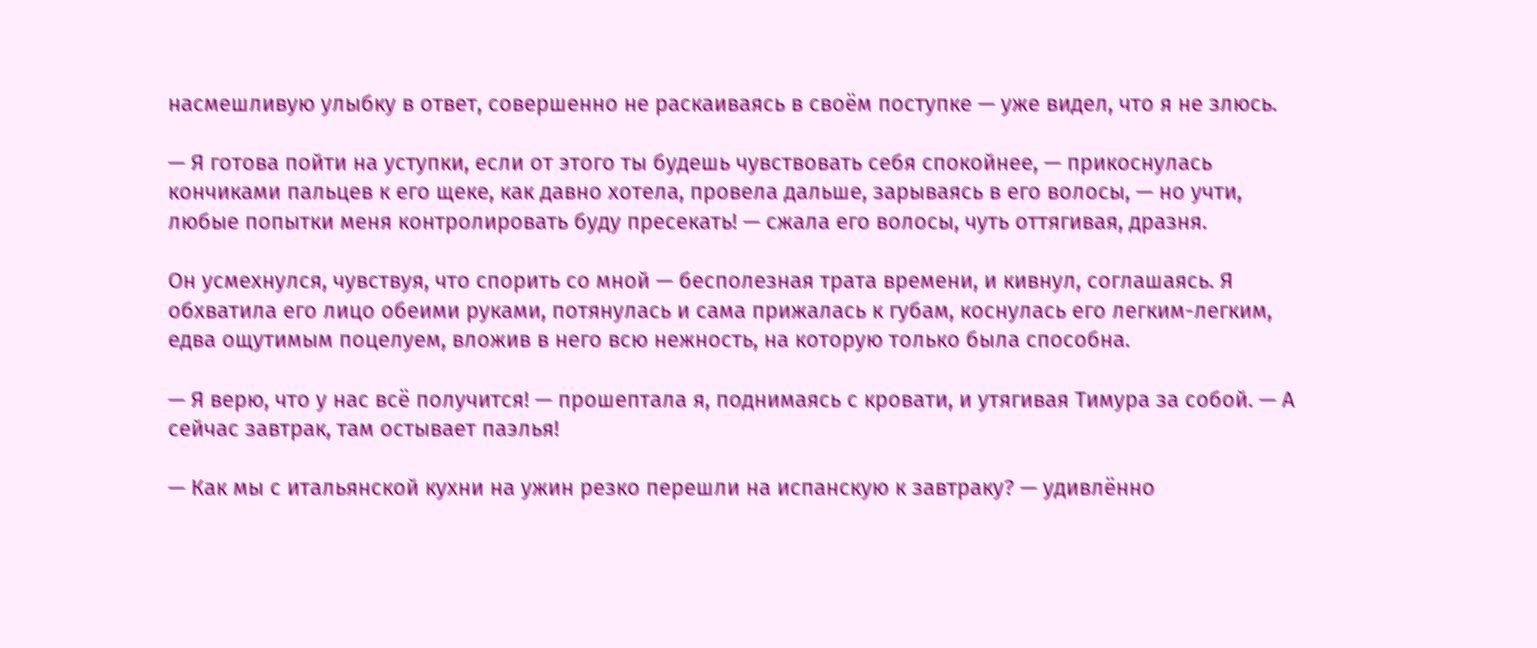насмешливую улыбку в ответ, совершенно не раскаиваясь в своём поступке — уже видел, что я не злюсь.

— Я готова пойти на уступки, если от этого ты будешь чувствовать себя спокойнее, — прикоснулась кончиками пальцев к его щеке, как давно хотела, провела дальше, зарываясь в его волосы, — но учти, любые попытки меня контролировать буду пресекать! — сжала его волосы, чуть оттягивая, дразня.

Он усмехнулся, чувствуя, что спорить со мной — бесполезная трата времени, и кивнул, соглашаясь. Я обхватила его лицо обеими руками, потянулась и сама прижалась к губам, коснулась его легким-легким, едва ощутимым поцелуем, вложив в него всю нежность, на которую только была способна.

— Я верю, что у нас всё получится! — прошептала я, поднимаясь с кровати, и утягивая Тимура за собой. — А сейчас завтрак, там остывает паэлья!

— Как мы с итальянской кухни на ужин резко перешли на испанскую к завтраку? — удивлённо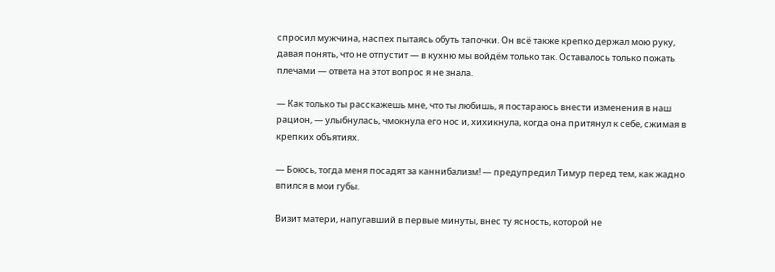спросил мужчина, наспех пытаясь обуть тапочки. Он всё также крепко держал мою руку, давая понять, что не отпустит — в кухню мы войдём только так. Оставалось только пожать плечами — ответа на этот вопрос я не знала.

— Как только ты расскажешь мне, что ты любишь, я постараюсь внести изменения в наш рацион, — улыбнулась, чмокнула его нос и, хихикнула, когда она притянул к себе, сжимая в крепких объятиях.

— Боюсь, тогда меня посадят за каннибализм! — предупредил Тимур перед тем, как жадно впился в мои губы.

Визит матери, напугавший в первые минуты, внес ту ясность, которой не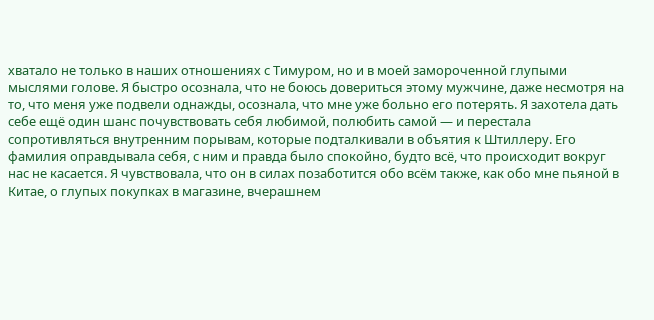хватало не только в наших отношениях с Тимуром, но и в моей замороченной глупыми мыслями голове. Я быстро осознала, что не боюсь довериться этому мужчине, даже несмотря на то, что меня уже подвели однажды, осознала, что мне уже больно его потерять. Я захотела дать себе ещё один шанс почувствовать себя любимой, полюбить самой — и перестала сопротивляться внутренним порывам, которые подталкивали в объятия к Штиллеру. Его фамилия оправдывала себя, с ним и правда было спокойно, будто всё, что происходит вокруг нас не касается. Я чувствовала, что он в силах позаботится обо всём также, как обо мне пьяной в Китае, о глупых покупках в магазине, вчерашнем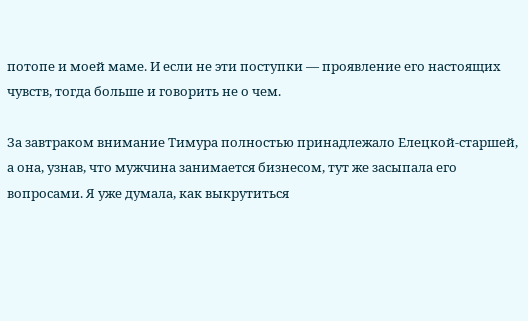потопе и моей маме. И если не эти поступки — проявление его настоящих чувств, тогда больше и говорить не о чем.

За завтраком внимание Тимура полностью принадлежало Елецкой-старшей, а она, узнав, что мужчина занимается бизнесом, тут же засыпала его вопросами. Я уже думала, как выкрутиться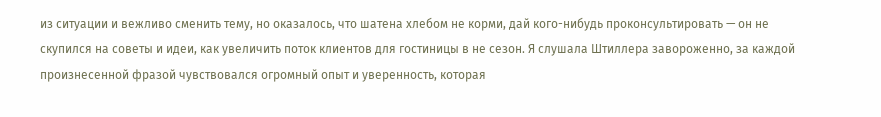из ситуации и вежливо сменить тему, но оказалось, что шатена хлебом не корми, дай кого-нибудь проконсультировать — он не скупился на советы и идеи, как увеличить поток клиентов для гостиницы в не сезон. Я слушала Штиллера завороженно, за каждой произнесенной фразой чувствовался огромный опыт и уверенность, которая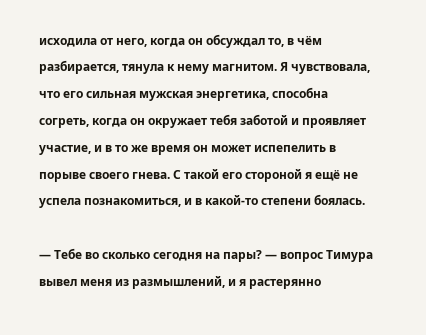исходила от него, когда он обсуждал то, в чём разбирается, тянула к нему магнитом. Я чувствовала, что его сильная мужская энергетика, способна согреть, когда он окружает тебя заботой и проявляет участие, и в то же время он может испепелить в порыве своего гнева. С такой его стороной я ещё не успела познакомиться, и в какой-то степени боялась.

— Тебе во сколько сегодня на пары? — вопрос Тимура вывел меня из размышлений, и я растерянно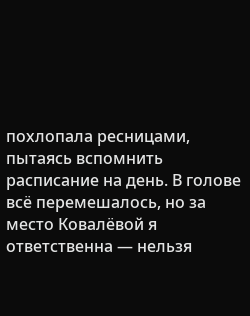похлопала ресницами, пытаясь вспомнить расписание на день. В голове всё перемешалось, но за место Ковалёвой я ответственна — нельзя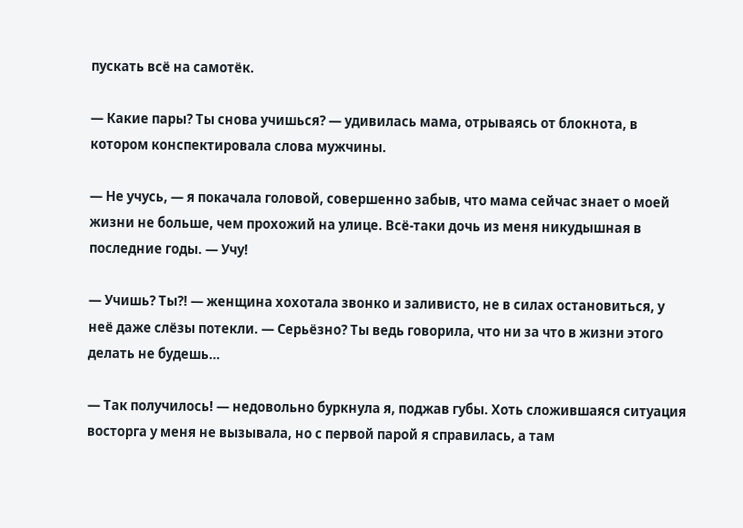пускать всё на самотёк.

— Какие пары? Ты снова учишься? — удивилась мама, отрываясь от блокнота, в котором конспектировала слова мужчины.

— Не учусь, — я покачала головой, совершенно забыв, что мама сейчас знает о моей жизни не больше, чем прохожий на улице. Всё-таки дочь из меня никудышная в последние годы. — Учу!

— Учишь? Ты?! — женщина хохотала звонко и заливисто, не в силах остановиться, у неё даже слёзы потекли. — Серьёзно? Ты ведь говорила, что ни за что в жизни этого делать не будешь…

— Так получилось! — недовольно буркнула я, поджав губы. Хоть сложившаяся ситуация восторга у меня не вызывала, но с первой парой я справилась, а там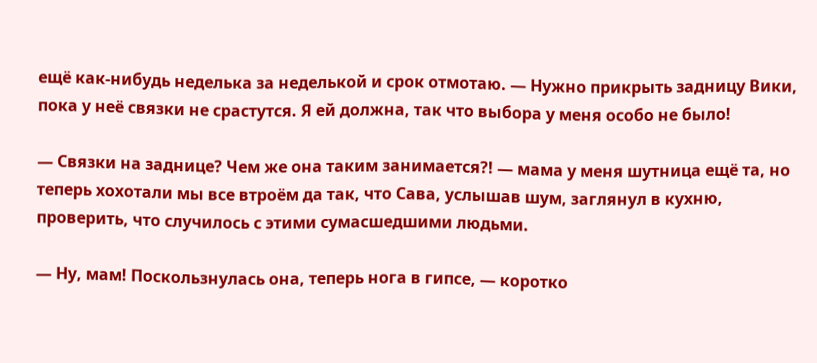ещё как-нибудь неделька за неделькой и срок отмотаю. — Нужно прикрыть задницу Вики, пока у неё связки не срастутся. Я ей должна, так что выбора у меня особо не было!

— Связки на заднице? Чем же она таким занимается?! — мама у меня шутница ещё та, но теперь хохотали мы все втроём да так, что Сава, услышав шум, заглянул в кухню, проверить, что случилось с этими сумасшедшими людьми.

— Ну, мам! Поскользнулась она, теперь нога в гипсе, — коротко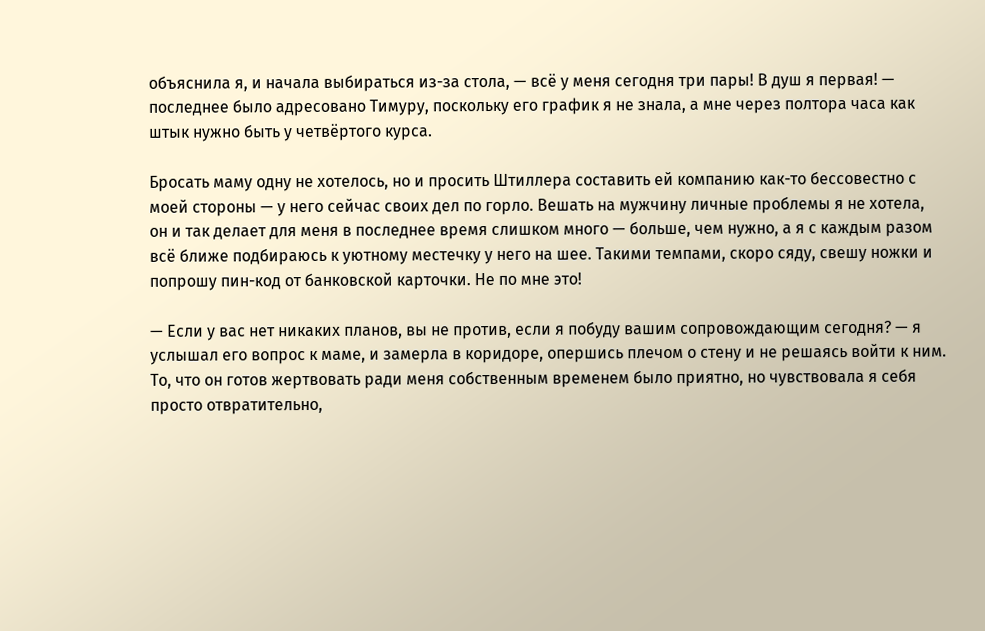объяснила я, и начала выбираться из-за стола, — всё у меня сегодня три пары! В душ я первая! — последнее было адресовано Тимуру, поскольку его график я не знала, а мне через полтора часа как штык нужно быть у четвёртого курса.

Бросать маму одну не хотелось, но и просить Штиллера составить ей компанию как-то бессовестно с моей стороны — у него сейчас своих дел по горло. Вешать на мужчину личные проблемы я не хотела, он и так делает для меня в последнее время слишком много — больше, чем нужно, а я с каждым разом всё ближе подбираюсь к уютному местечку у него на шее. Такими темпами, скоро сяду, свешу ножки и попрошу пин-код от банковской карточки. Не по мне это!

— Если у вас нет никаких планов, вы не против, если я побуду вашим сопровождающим сегодня? — я услышал его вопрос к маме, и замерла в коридоре, опершись плечом о стену и не решаясь войти к ним. То, что он готов жертвовать ради меня собственным временем было приятно, но чувствовала я себя просто отвратительно,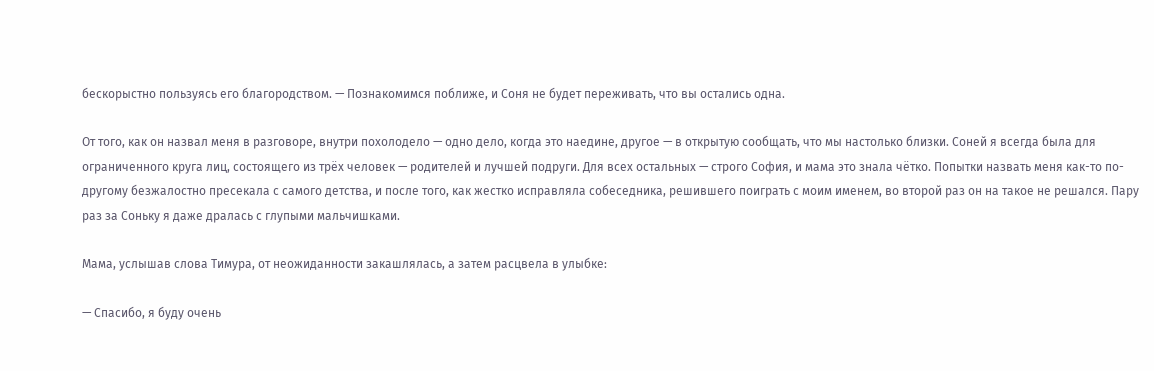бескорыстно пользуясь его благородством. — Познакомимся поближе, и Соня не будет переживать, что вы остались одна.

От того, как он назвал меня в разговоре, внутри похолодело — одно дело, когда это наедине, другое — в открытую сообщать, что мы настолько близки. Соней я всегда была для ограниченного круга лиц, состоящего из трёх человек — родителей и лучшей подруги. Для всех остальных — строго София, и мама это знала чётко. Попытки назвать меня как-то по-другому безжалостно пресекала с самого детства, и после того, как жестко исправляла собеседника, решившего поиграть с моим именем, во второй раз он на такое не решался. Пару раз за Соньку я даже дралась с глупыми мальчишками.

Мама, услышав слова Тимура, от неожиданности закашлялась, а затем расцвела в улыбке:

— Спасибо, я буду очень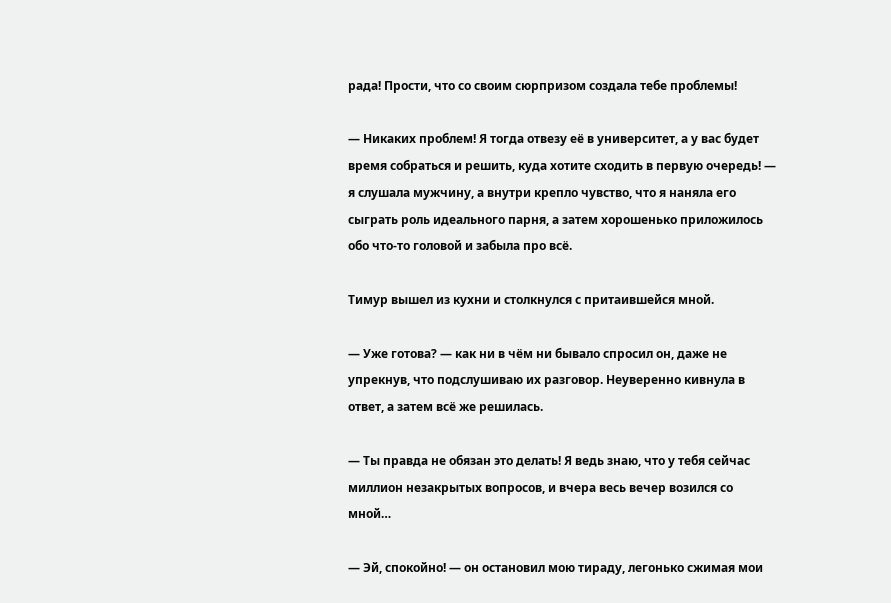рада! Прости, что со своим сюрпризом создала тебе проблемы!

— Никаких проблем! Я тогда отвезу её в университет, а у вас будет время собраться и решить, куда хотите сходить в первую очередь! — я слушала мужчину, а внутри крепло чувство, что я наняла его сыграть роль идеального парня, а затем хорошенько приложилось обо что-то головой и забыла про всё.

Тимур вышел из кухни и столкнулся с притаившейся мной.

— Уже готова? — как ни в чём ни бывало спросил он, даже не упрекнув, что подслушиваю их разговор. Неуверенно кивнула в ответ, а затем всё же решилась.

— Ты правда не обязан это делать! Я ведь знаю, что у тебя сейчас миллион незакрытых вопросов, и вчера весь вечер возился со мной…

— Эй, спокойно! — он остановил мою тираду, легонько сжимая мои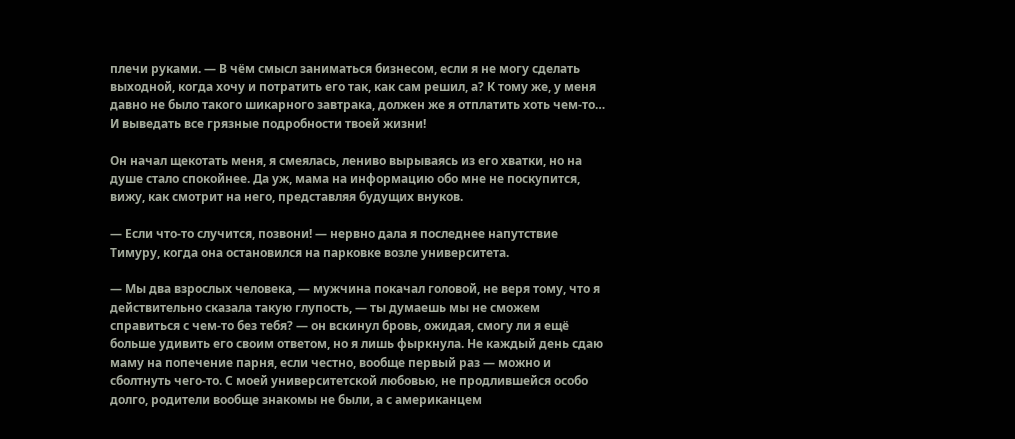плечи руками. — В чём смысл заниматься бизнесом, если я не могу сделать выходной, когда хочу и потратить его так, как сам решил, а? К тому же, у меня давно не было такого шикарного завтрака, должен же я отплатить хоть чем-то… И выведать все грязные подробности твоей жизни!

Он начал щекотать меня, я смеялась, лениво вырываясь из его хватки, но на душе стало спокойнее. Да уж, мама на информацию обо мне не поскупится, вижу, как смотрит на него, представляя будущих внуков.

— Если что-то случится, позвони! — нервно дала я последнее напутствие Тимуру, когда она остановился на парковке возле университета.

— Мы два взрослых человека, — мужчина покачал головой, не веря тому, что я действительно сказала такую глупость, — ты думаешь мы не сможем справиться с чем-то без тебя? — он вскинул бровь, ожидая, смогу ли я ещё больше удивить его своим ответом, но я лишь фыркнула. Не каждый день сдаю маму на попечение парня, если честно, вообще первый раз — можно и сболтнуть чего-то. С моей университетской любовью, не продлившейся особо долго, родители вообще знакомы не были, а с американцем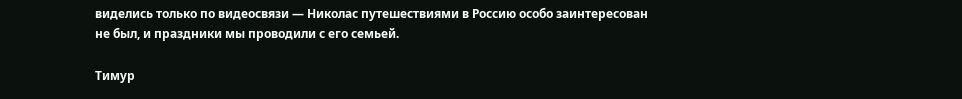виделись только по видеосвязи — Николас путешествиями в Россию особо заинтересован не был, и праздники мы проводили с его семьей.

Тимур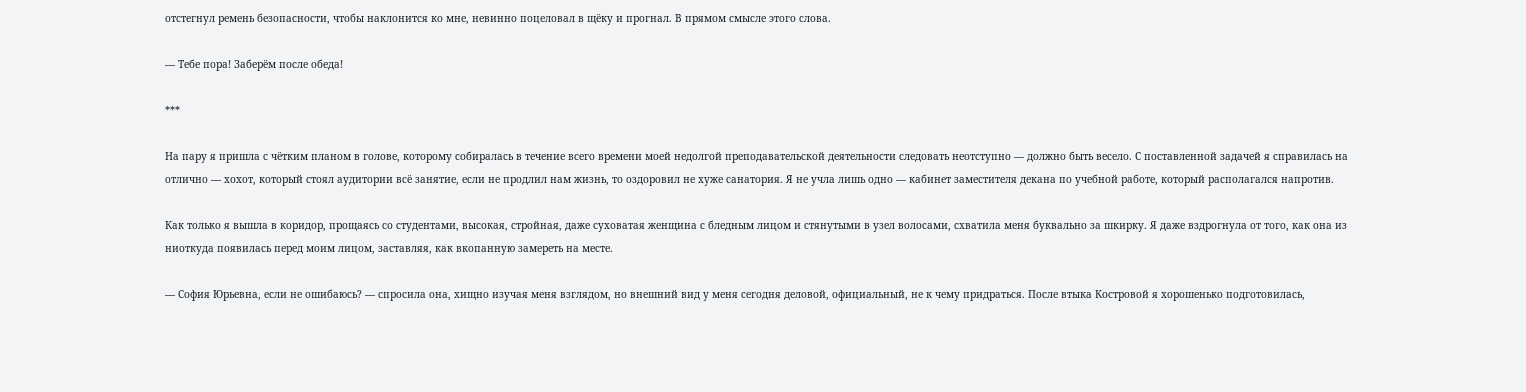отстегнул ремень безопасности, чтобы наклонится ко мне, невинно поцеловал в щёку и прогнал. В прямом смысле этого слова.

— Тебе пора! Заберём после обеда!

***

На пару я пришла с чётким планом в голове, которому собиралась в течение всего времени моей недолгой преподавательской деятельности следовать неотступно — должно быть весело. С поставленной задачей я справилась на отлично — хохот, который стоял аудитории всё занятие, если не продлил нам жизнь, то оздоровил не хуже санатория. Я не учла лишь одно — кабинет заместителя декана по учебной работе, который располагался напротив.

Как только я вышла в коридор, прощаясь со студентами, высокая, стройная, даже суховатая женщина с бледным лицом и стянутыми в узел волосами, схватила меня буквально за шкирку. Я даже вздрогнула от того, как она из ниоткуда появилась перед моим лицом, заставляя, как вкопанную замереть на месте.

— София Юрьевна, если не ошибаюсь? — спросила она, хищно изучая меня взглядом, но внешний вид у меня сегодня деловой, официальный, не к чему придраться. После втыка Костровой я хорошенько подготовилась,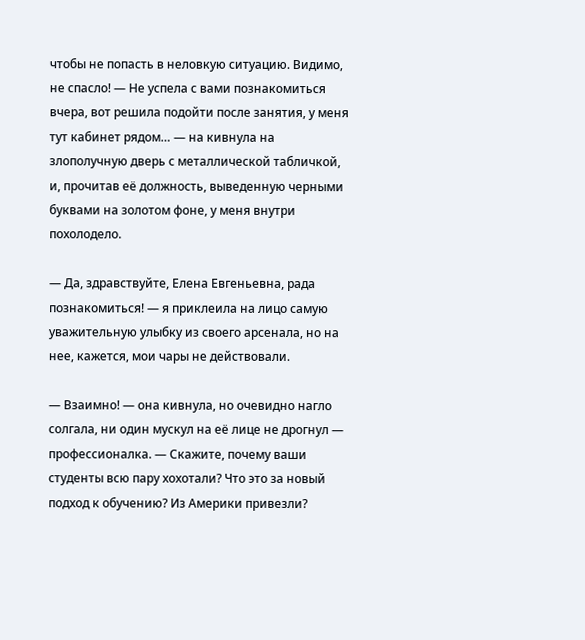чтобы не попасть в неловкую ситуацию. Видимо, не спасло! — Не успела с вами познакомиться вчера, вот решила подойти после занятия, у меня тут кабинет рядом… — на кивнула на злополучную дверь с металлической табличкой, и, прочитав её должность, выведенную черными буквами на золотом фоне, у меня внутри похолодело.

— Да, здравствуйте, Елена Евгеньевна, рада познакомиться! — я приклеила на лицо самую уважительную улыбку из своего арсенала, но на нее, кажется, мои чары не действовали.

— Взаимно! — она кивнула, но очевидно нагло солгала, ни один мускул на её лице не дрогнул — профессионалка. — Скажите, почему ваши студенты всю пару хохотали? Что это за новый подход к обучению? Из Америки привезли?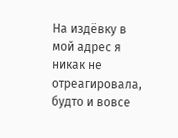На издёвку в мой адрес я никак не отреагировала, будто и вовсе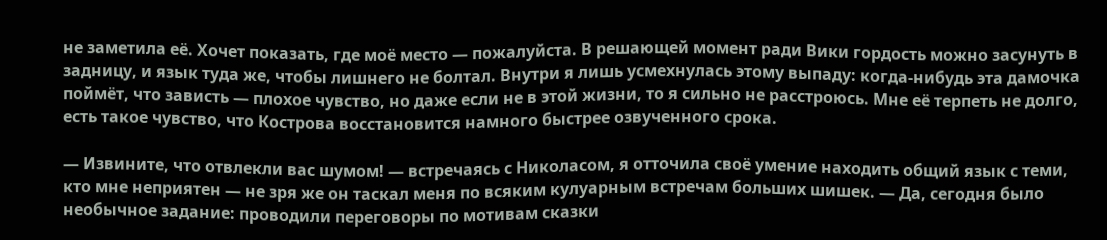не заметила её. Хочет показать, где моё место — пожалуйста. В решающей момент ради Вики гордость можно засунуть в задницу, и язык туда же, чтобы лишнего не болтал. Внутри я лишь усмехнулась этому выпаду: когда-нибудь эта дамочка поймёт, что зависть — плохое чувство, но даже если не в этой жизни, то я сильно не расстроюсь. Мне её терпеть не долго, есть такое чувство, что Кострова восстановится намного быстрее озвученного срока.

— Извините, что отвлекли вас шумом! — встречаясь с Николасом, я отточила своё умение находить общий язык с теми, кто мне неприятен — не зря же он таскал меня по всяким кулуарным встречам больших шишек. — Да, сегодня было необычное задание: проводили переговоры по мотивам сказки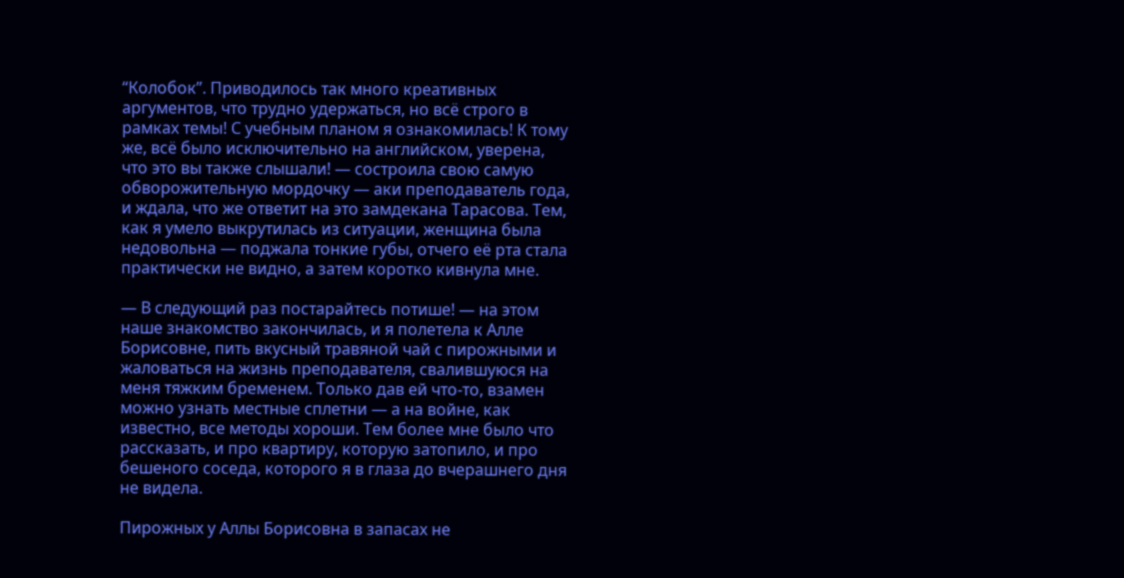“Колобок”. Приводилось так много креативных аргументов, что трудно удержаться, но всё строго в рамках темы! С учебным планом я ознакомилась! К тому же, всё было исключительно на английском, уверена, что это вы также слышали! — состроила свою самую обворожительную мордочку — аки преподаватель года, и ждала, что же ответит на это замдекана Тарасова. Тем, как я умело выкрутилась из ситуации, женщина была недовольна — поджала тонкие губы, отчего её рта стала практически не видно, а затем коротко кивнула мне.

— В следующий раз постарайтесь потише! — на этом наше знакомство закончилась, и я полетела к Алле Борисовне, пить вкусный травяной чай с пирожными и жаловаться на жизнь преподавателя, свалившуюся на меня тяжким бременем. Только дав ей что-то, взамен можно узнать местные сплетни — а на войне, как известно, все методы хороши. Тем более мне было что рассказать, и про квартиру, которую затопило, и про бешеного соседа, которого я в глаза до вчерашнего дня не видела.

Пирожных у Аллы Борисовна в запасах не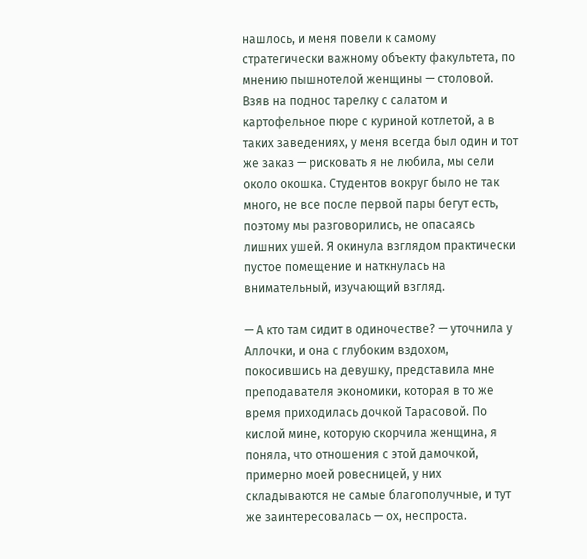нашлось, и меня повели к самому стратегически важному объекту факультета, по мнению пышнотелой женщины — столовой. Взяв на поднос тарелку с салатом и картофельное пюре с куриной котлетой, а в таких заведениях, у меня всегда был один и тот же заказ — рисковать я не любила, мы сели около окошка. Студентов вокруг было не так много, не все после первой пары бегут есть, поэтому мы разговорились, не опасаясь лишних ушей. Я окинула взглядом практически пустое помещение и наткнулась на внимательный, изучающий взгляд.

— А кто там сидит в одиночестве? — уточнила у Аллочки, и она с глубоким вздохом, покосившись на девушку, представила мне преподавателя экономики, которая в то же время приходилась дочкой Тарасовой. По кислой мине, которую скорчила женщина, я поняла, что отношения с этой дамочкой, примерно моей ровесницей, у них складываются не самые благополучные, и тут же заинтересовалась — ох, неспроста.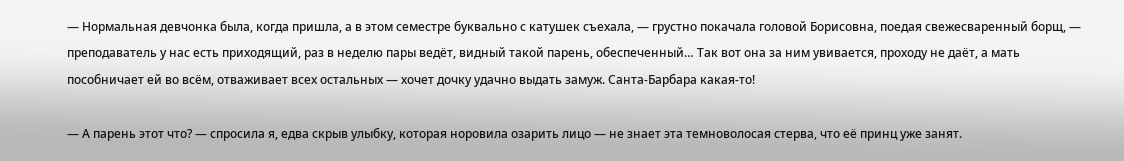— Нормальная девчонка была, когда пришла, а в этом семестре буквально с катушек съехала, — грустно покачала головой Борисовна, поедая свежесваренный борщ, — преподаватель у нас есть приходящий, раз в неделю пары ведёт, видный такой парень, обеспеченный… Так вот она за ним увивается, проходу не даёт, а мать пособничает ей во всём, отваживает всех остальных — хочет дочку удачно выдать замуж. Санта-Барбара какая-то!

— А парень этот что? — спросила я, едва скрыв улыбку, которая норовила озарить лицо — не знает эта темноволосая стерва, что её принц уже занят.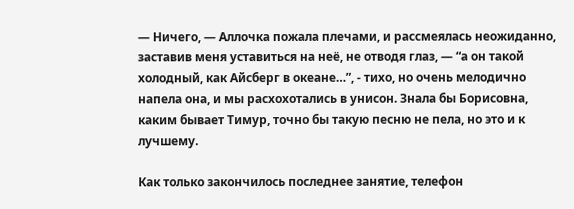— Ничего, — Аллочка пожала плечами, и рассмеялась неожиданно, заставив меня уставиться на неё, не отводя глаз, — “а он такой холодный, как Айсберг в океане…”, - тихо, но очень мелодично напела она, и мы расхохотались в унисон. Знала бы Борисовна, каким бывает Тимур, точно бы такую песню не пела, но это и к лучшему.

Как только закончилось последнее занятие, телефон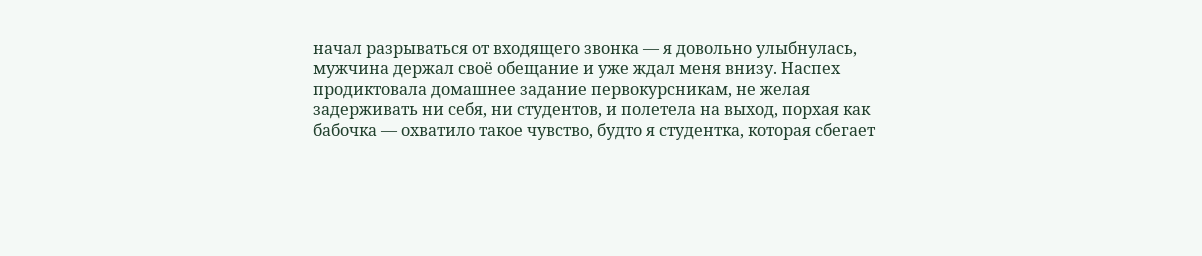начал разрываться от входящего звонка — я довольно улыбнулась, мужчина держал своё обещание и уже ждал меня внизу. Наспех продиктовала домашнее задание первокурсникам, не желая задерживать ни себя, ни студентов, и полетела на выход, порхая как бабочка — охватило такое чувство, будто я студентка, которая сбегает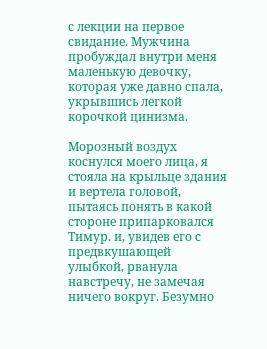с лекции на первое свидание. Мужчина пробуждал внутри меня маленькую девочку, которая уже давно спала, укрывшись легкой корочкой цинизма.

Морозный воздух коснулся моего лица, я стояла на крыльце здания и вертела головой, пытаясь понять в какой стороне припарковался Тимур. и, увидев его с предвкушающей улыбкой, рванула навстречу, не замечая ничего вокруг. Безумно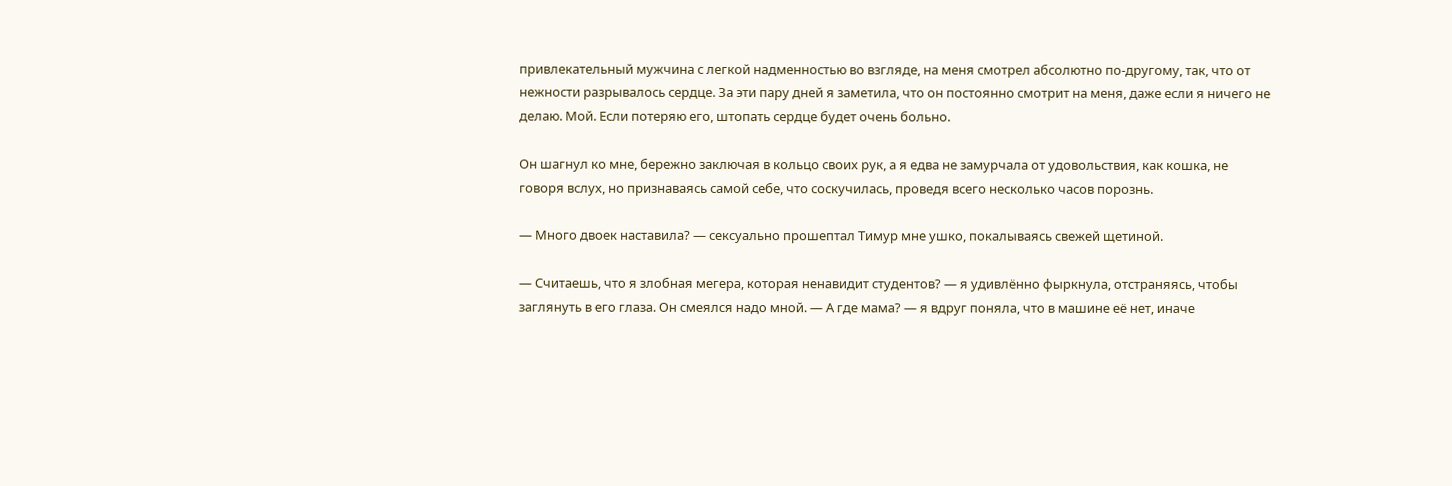привлекательный мужчина с легкой надменностью во взгляде, на меня смотрел абсолютно по-другому, так, что от нежности разрывалось сердце. За эти пару дней я заметила, что он постоянно смотрит на меня, даже если я ничего не делаю. Мой. Если потеряю его, штопать сердце будет очень больно.

Он шагнул ко мне, бережно заключая в кольцо своих рук, а я едва не замурчала от удовольствия, как кошка, не говоря вслух, но признаваясь самой себе, что соскучилась, проведя всего несколько часов порознь.

— Много двоек наставила? — сексуально прошептал Тимур мне ушко, покалываясь свежей щетиной.

— Считаешь, что я злобная мегера, которая ненавидит студентов? — я удивлённо фыркнула, отстраняясь, чтобы заглянуть в его глаза. Он смеялся надо мной. — А где мама? — я вдруг поняла, что в машине её нет, иначе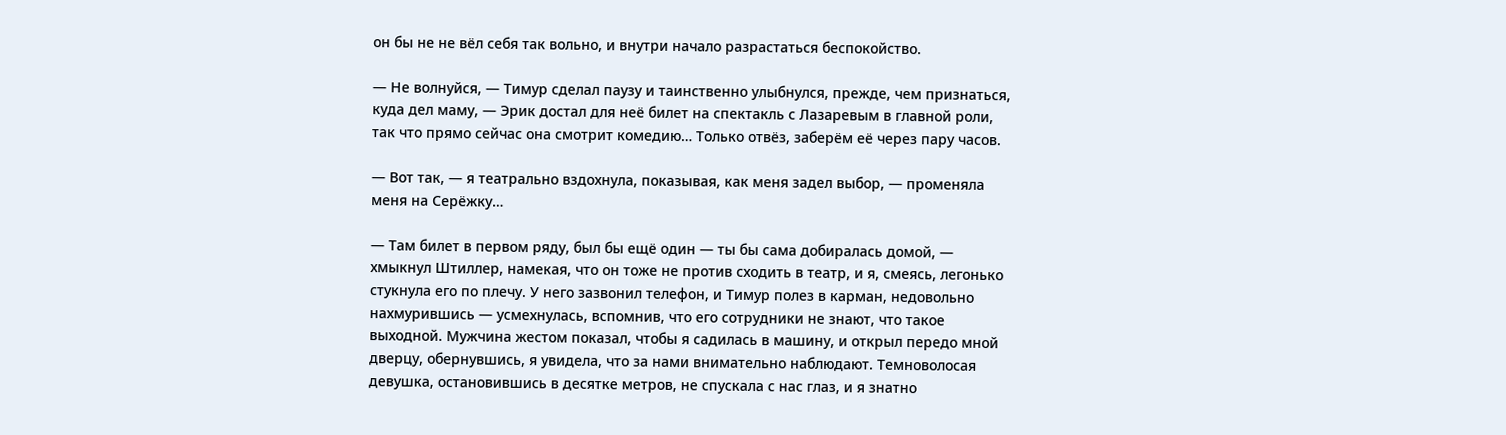он бы не не вёл себя так вольно, и внутри начало разрастаться беспокойство.

— Не волнуйся, — Тимур сделал паузу и таинственно улыбнулся, прежде, чем признаться, куда дел маму, — Эрик достал для неё билет на спектакль с Лазаревым в главной роли, так что прямо сейчас она смотрит комедию… Только отвёз, заберём её через пару часов.

— Вот так, — я театрально вздохнула, показывая, как меня задел выбор, — променяла меня на Серёжку…

— Там билет в первом ряду, был бы ещё один — ты бы сама добиралась домой, — хмыкнул Штиллер, намекая, что он тоже не против сходить в театр, и я, смеясь, легонько стукнула его по плечу. У него зазвонил телефон, и Тимур полез в карман, недовольно нахмурившись — усмехнулась, вспомнив, что его сотрудники не знают, что такое выходной. Мужчина жестом показал, чтобы я садилась в машину, и открыл передо мной дверцу, обернувшись, я увидела, что за нами внимательно наблюдают. Темноволосая девушка, остановившись в десятке метров, не спускала с нас глаз, и я знатно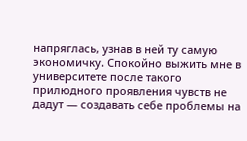напряглась, узнав в ней ту самую экономичку. Спокойно выжить мне в университете после такого прилюдного проявления чувств не дадут — создавать себе проблемы на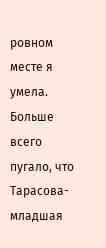ровном месте я умела. Больше всего пугало, что Тарасова-младшая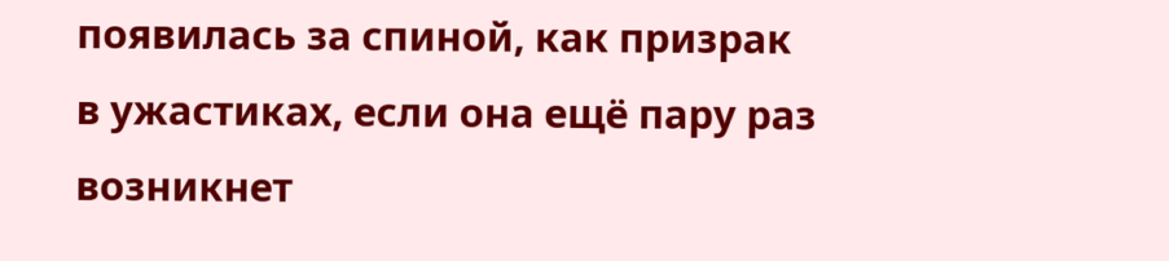появилась за спиной, как призрак в ужастиках, если она ещё пару раз возникнет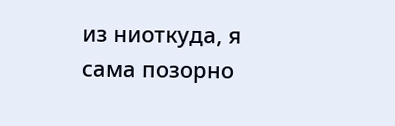из ниоткуда, я сама позорно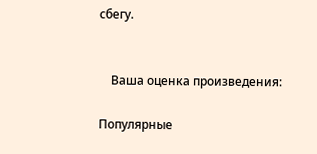сбегу.


    Ваша оценка произведения:

Популярные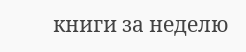книги за неделю